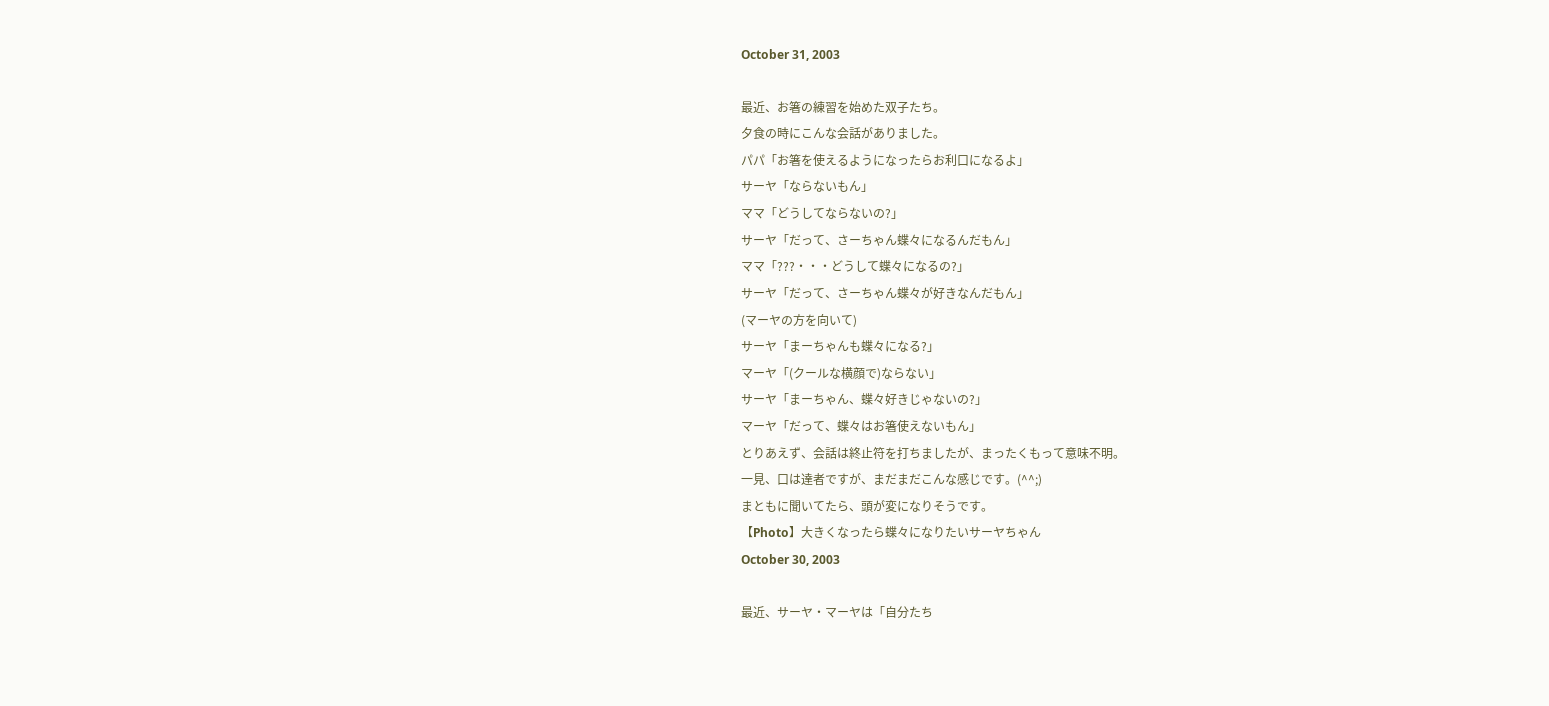October 31, 2003

最近、お箸の練習を始めた双子たち。
夕食の時にこんな会話がありました。
パパ「お箸を使えるようになったらお利口になるよ」
サーヤ「ならないもん」
ママ「どうしてならないの?」
サーヤ「だって、さーちゃん蝶々になるんだもん」
ママ「???・・・どうして蝶々になるの?」
サーヤ「だって、さーちゃん蝶々が好きなんだもん」
(マーヤの方を向いて)
サーヤ「まーちゃんも蝶々になる?」
マーヤ「(クールな横顔で)ならない」
サーヤ「まーちゃん、蝶々好きじゃないの?」
マーヤ「だって、蝶々はお箸使えないもん」
とりあえず、会話は終止符を打ちましたが、まったくもって意味不明。
一見、口は達者ですが、まだまだこんな感じです。(^^;)
まともに聞いてたら、頭が変になりそうです。
【Photo】大きくなったら蝶々になりたいサーヤちゃん
October 30, 2003

最近、サーヤ・マーヤは「自分たち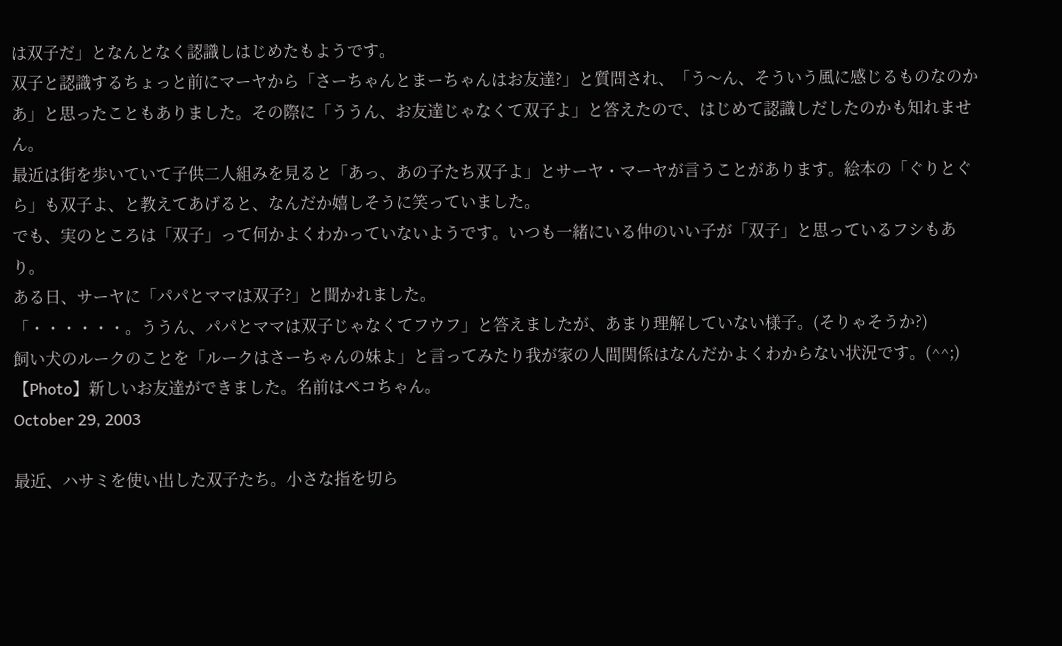は双子だ」となんとなく認識しはじめたもようです。
双子と認識するちょっと前にマーヤから「さーちゃんとまーちゃんはお友達?」と質問され、「う〜ん、そういう風に感じるものなのかあ」と思ったこともありました。その際に「ううん、お友達じゃなくて双子よ」と答えたので、はじめて認識しだしたのかも知れません。
最近は街を歩いていて子供二人組みを見ると「あっ、あの子たち双子よ」とサーヤ・マーヤが言うことがあります。絵本の「ぐりとぐら」も双子よ、と教えてあげると、なんだか嬉しそうに笑っていました。
でも、実のところは「双子」って何かよくわかっていないようです。いつも一緒にいる仲のいい子が「双子」と思っているフシもあり。
ある日、サーヤに「パパとママは双子?」と聞かれました。
「・・・・・・。ううん、パパとママは双子じゃなくてフウフ」と答えましたが、あまり理解していない様子。(そりゃそうか?)
飼い犬のルークのことを「ルークはさーちゃんの妹よ」と言ってみたり我が家の人間関係はなんだかよくわからない状況です。(^^;)
【Photo】新しいお友達ができました。名前はペコちゃん。
October 29, 2003

最近、ハサミを使い出した双子たち。小さな指を切ら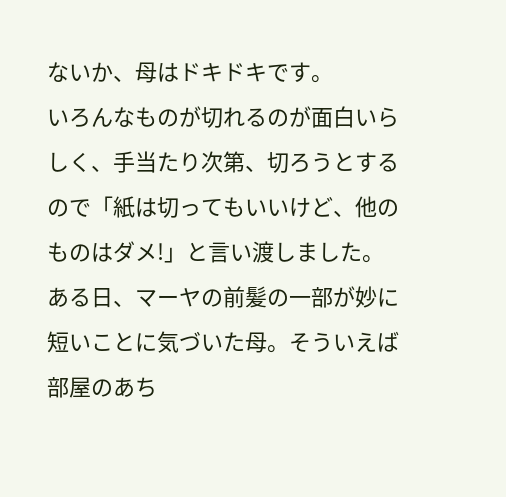ないか、母はドキドキです。
いろんなものが切れるのが面白いらしく、手当たり次第、切ろうとするので「紙は切ってもいいけど、他のものはダメ!」と言い渡しました。
ある日、マーヤの前髪の一部が妙に短いことに気づいた母。そういえば部屋のあち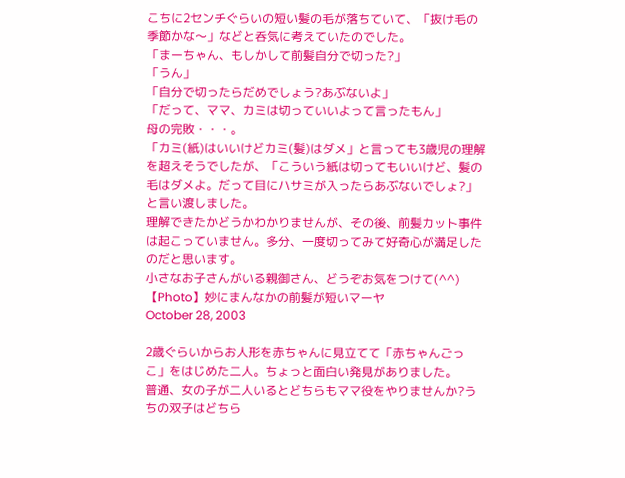こちに2センチぐらいの短い髪の毛が落ちていて、「抜け毛の季節かな〜」などと呑気に考えていたのでした。
「まーちゃん、もしかして前髪自分で切った?」
「うん」
「自分で切ったらだめでしょう?あぶないよ」
「だって、ママ、カミは切っていいよって言ったもん」
母の完敗・・・。
「カミ(紙)はいいけどカミ(髪)はダメ」と言っても3歳児の理解を超えそうでしたが、「こういう紙は切ってもいいけど、髪の毛はダメよ。だって目にハサミが入ったらあぶないでしょ?」と言い渡しました。
理解できたかどうかわかりませんが、その後、前髪カット事件は起こっていません。多分、一度切ってみて好奇心が満足したのだと思います。
小さなお子さんがいる親御さん、どうぞお気をつけて(^^)
【Photo】妙にまんなかの前髪が短いマーヤ
October 28, 2003

2歳ぐらいからお人形を赤ちゃんに見立てて「赤ちゃんごっこ」をはじめた二人。ちょっと面白い発見がありました。
普通、女の子が二人いるとどちらもママ役をやりませんか?うちの双子はどちら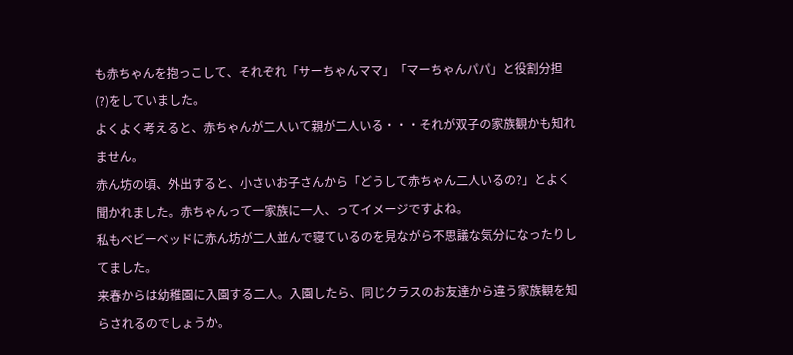も赤ちゃんを抱っこして、それぞれ「サーちゃんママ」「マーちゃんパパ」と役割分担(?)をしていました。
よくよく考えると、赤ちゃんが二人いて親が二人いる・・・それが双子の家族観かも知れません。
赤ん坊の頃、外出すると、小さいお子さんから「どうして赤ちゃん二人いるの?」とよく聞かれました。赤ちゃんって一家族に一人、ってイメージですよね。
私もベビーベッドに赤ん坊が二人並んで寝ているのを見ながら不思議な気分になったりしてました。
来春からは幼稚園に入園する二人。入園したら、同じクラスのお友達から違う家族観を知らされるのでしょうか。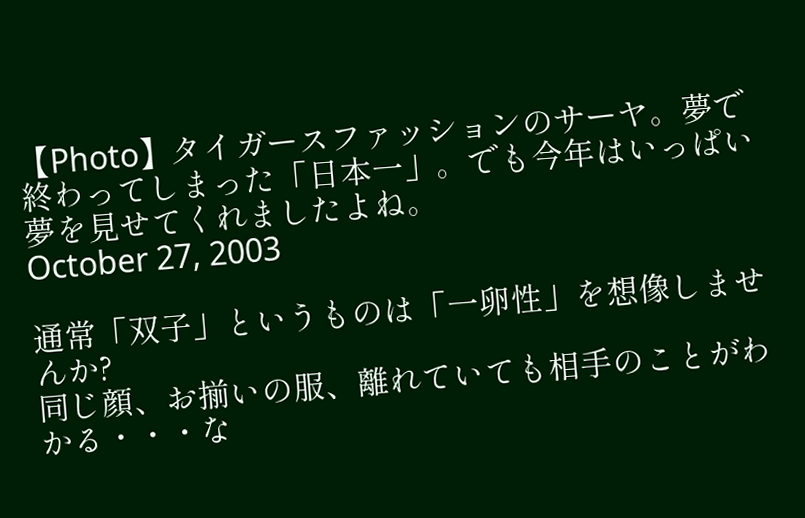【Photo】タイガースファッションのサーヤ。夢で終わってしまった「日本一」。でも今年はいっぱい夢を見せてくれましたよね。
October 27, 2003

通常「双子」というものは「一卵性」を想像しませんか?
同じ顔、お揃いの服、離れていても相手のことがわかる・・・な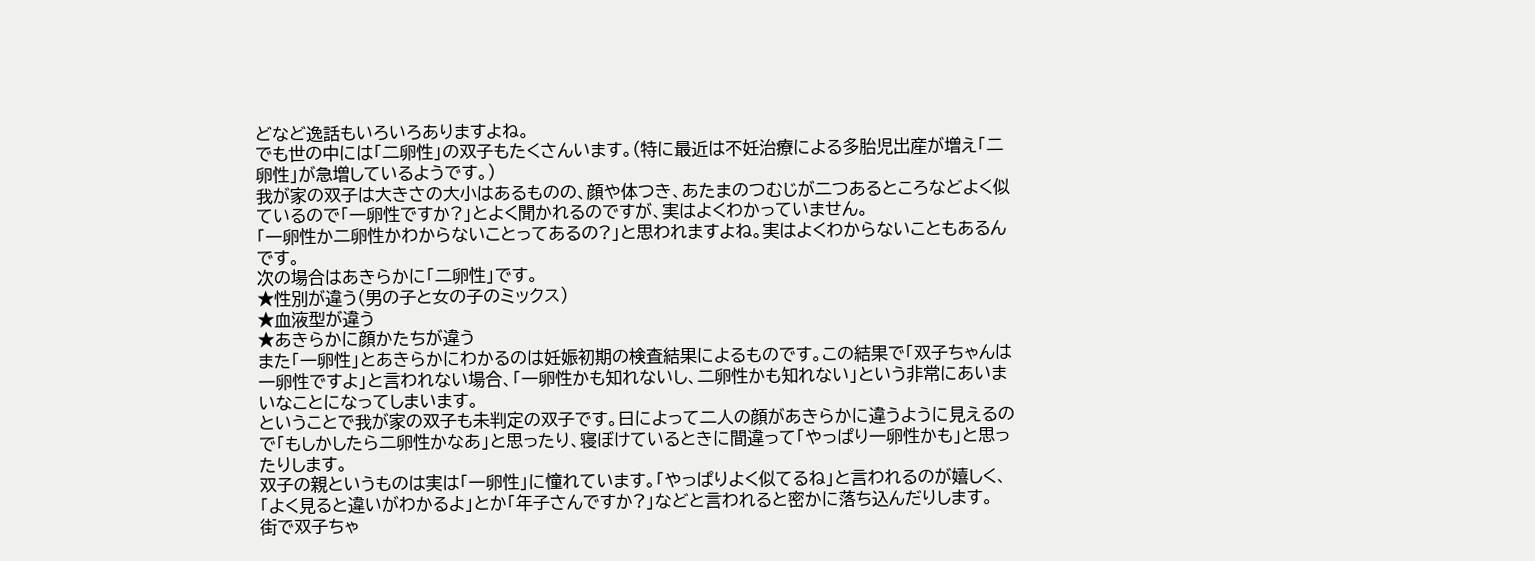どなど逸話もいろいろありますよね。
でも世の中には「二卵性」の双子もたくさんいます。(特に最近は不妊治療による多胎児出産が増え「二卵性」が急増しているようです。)
我が家の双子は大きさの大小はあるものの、顔や体つき、あたまのつむじが二つあるところなどよく似ているので「一卵性ですか?」とよく聞かれるのですが、実はよくわかっていません。
「一卵性か二卵性かわからないことってあるの?」と思われますよね。実はよくわからないこともあるんです。
次の場合はあきらかに「二卵性」です。
★性別が違う(男の子と女の子のミックス)
★血液型が違う
★あきらかに顔かたちが違う
また「一卵性」とあきらかにわかるのは妊娠初期の検査結果によるものです。この結果で「双子ちゃんは一卵性ですよ」と言われない場合、「一卵性かも知れないし、二卵性かも知れない」という非常にあいまいなことになってしまいます。
ということで我が家の双子も未判定の双子です。日によって二人の顔があきらかに違うように見えるので「もしかしたら二卵性かなあ」と思ったり、寝ぼけているときに間違って「やっぱり一卵性かも」と思ったりします。
双子の親というものは実は「一卵性」に憧れています。「やっぱりよく似てるね」と言われるのが嬉しく、「よく見ると違いがわかるよ」とか「年子さんですか?」などと言われると密かに落ち込んだりします。
街で双子ちゃ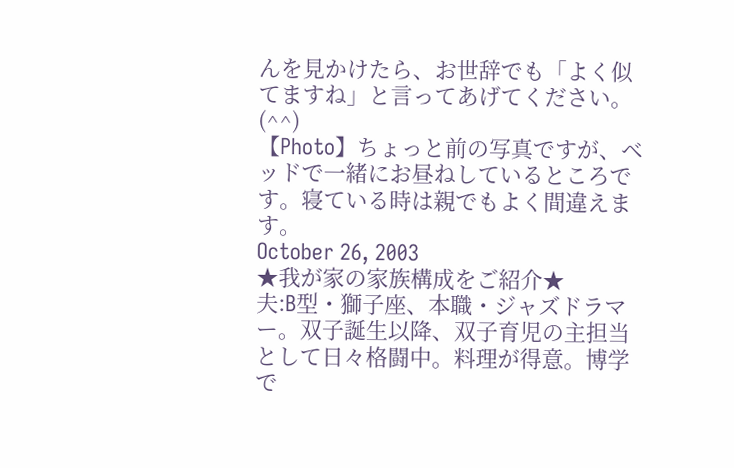んを見かけたら、お世辞でも「よく似てますね」と言ってあげてください。(^^)
【Photo】ちょっと前の写真ですが、ベッドで一緒にお昼ねしているところです。寝ている時は親でもよく間違えます。
October 26, 2003
★我が家の家族構成をご紹介★
夫:B型・獅子座、本職・ジャズドラマー。双子誕生以降、双子育児の主担当として日々格闘中。料理が得意。博学で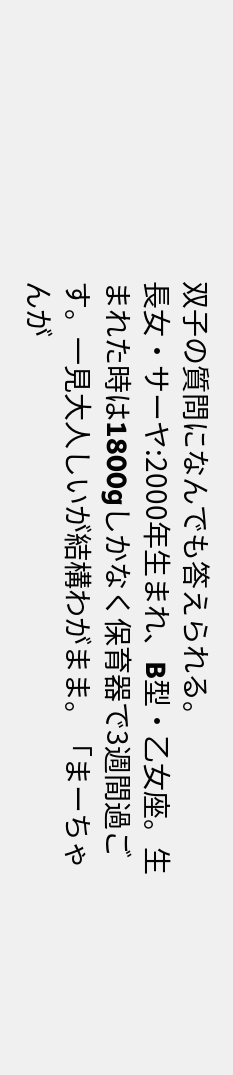双子の質問になんでも答えられる。
長女・サーヤ:2000年生まれ、B型・乙女座。生まれた時は1800gしかなく保育器で3週間過ごす。一見大人しいが結構わがまま。「まーちゃんが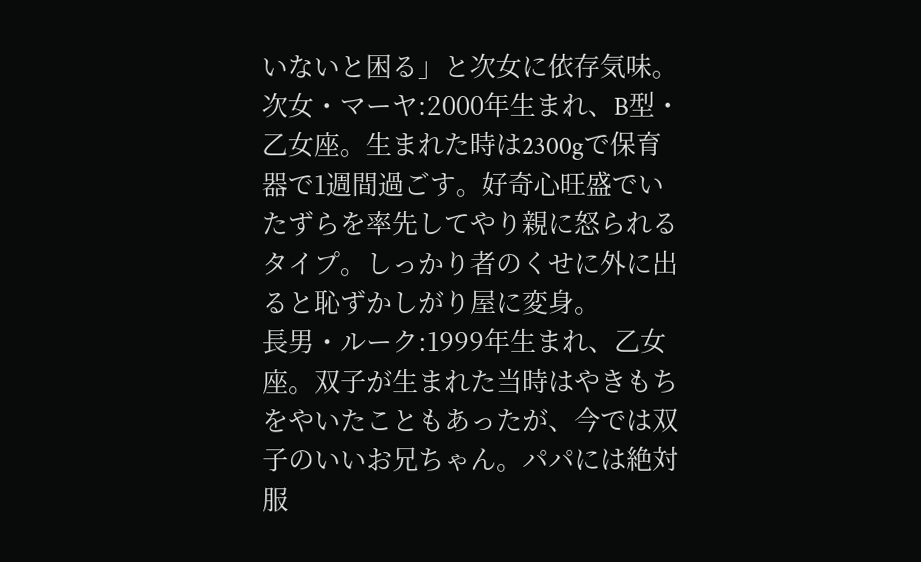いないと困る」と次女に依存気味。
次女・マーヤ:2000年生まれ、B型・乙女座。生まれた時は2300gで保育器で1週間過ごす。好奇心旺盛でいたずらを率先してやり親に怒られるタイプ。しっかり者のくせに外に出ると恥ずかしがり屋に変身。
長男・ルーク:1999年生まれ、乙女座。双子が生まれた当時はやきもちをやいたこともあったが、今では双子のいいお兄ちゃん。パパには絶対服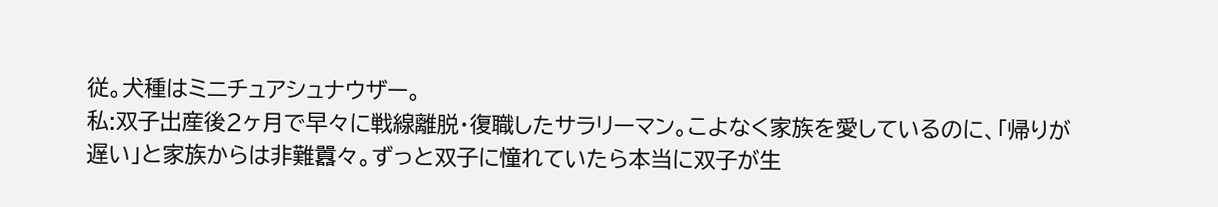従。犬種はミニチュアシュナウザー。
私:双子出産後2ヶ月で早々に戦線離脱・復職したサラリーマン。こよなく家族を愛しているのに、「帰りが遅い」と家族からは非難囂々。ずっと双子に憧れていたら本当に双子が生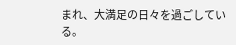まれ、大満足の日々を過ごしている。